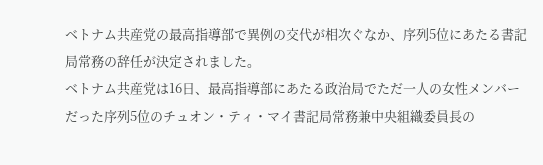ベトナム共産党の最高指導部で異例の交代が相次ぐなか、序列5位にあたる書記局常務の辞任が決定されました。
ベトナム共産党は16日、最高指導部にあたる政治局でただ一人の女性メンバーだった序列5位のチュオン・ティ・マイ書記局常務兼中央組織委員長の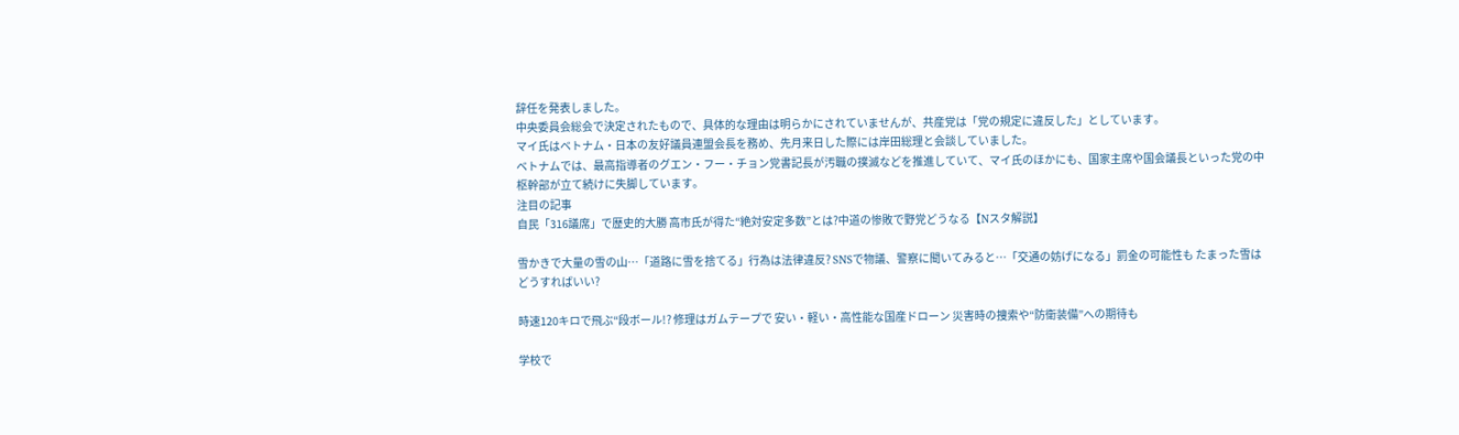辞任を発表しました。
中央委員会総会で決定されたもので、具体的な理由は明らかにされていませんが、共産党は「党の規定に違反した」としています。
マイ氏はベトナム・日本の友好議員連盟会長を務め、先月来日した際には岸田総理と会談していました。
ベトナムでは、最高指導者のグエン・フー・チョン党書記長が汚職の撲滅などを推進していて、マイ氏のほかにも、国家主席や国会議長といった党の中枢幹部が立て続けに失脚しています。
注目の記事
自民「316議席」で歴史的大勝 高市氏が得た“絶対安定多数”とは?中道の惨敗で野党どうなる【Nスタ解説】

雪かきで大量の雪の山…「道路に雪を捨てる」行為は法律違反? SNSで物議、警察に聞いてみると…「交通の妨げになる」罰金の可能性も たまった雪はどうすればいい?

時速120キロで飛ぶ“段ボール!? 修理はガムテープで 安い・軽い・高性能な国産ドローン 災害時の捜索や“防衛装備”への期待も

学校で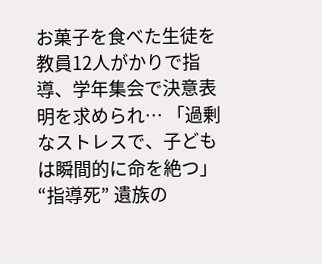お菓子を食べた生徒を教員12人がかりで指導、学年集会で決意表明を求められ… 「過剰なストレスで、子どもは瞬間的に命を絶つ」 “指導死” 遺族の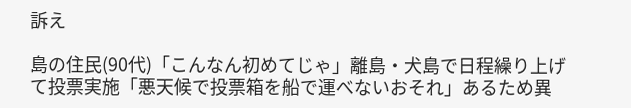訴え

島の住民(90代)「こんなん初めてじゃ」離島・犬島で日程繰り上げて投票実施「悪天候で投票箱を船で運べないおそれ」あるため異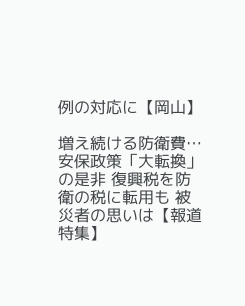例の対応に【岡山】

増え続ける防衛費…安保政策「大転換」の是非 復興税を防衛の税に転用も 被災者の思いは【報道特集】